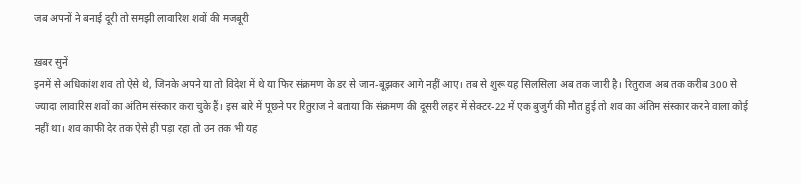जब अपनों ने बनाई दूरी तो समझी लावारिश शवों की मजबूरी

ख़बर सुनें
इनमें से अधिकांश शव तो ऐसे थे, जिनके अपने या तो विदेश में थे या फिर संक्रमण के डर से जान-बूझकर आगे नहीं आए। तब से शुरू यह सिलसिला अब तक जारी है। रितुराज अब तक करीब 300 से ज्यादा लावारिस शवों का अंतिम संस्कार करा चुके हैं। इस बारे में पूछने पर रितुराज ने बताया कि संक्रमण की दूसरी लहर में सेक्टर-22 में एक बुजुर्ग की मौत हुई तो शव का अंतिम संस्कार करने वाला कोई नहीं था। शव काफी देर तक ऐसे ही पड़ा रहा तो उन तक भी यह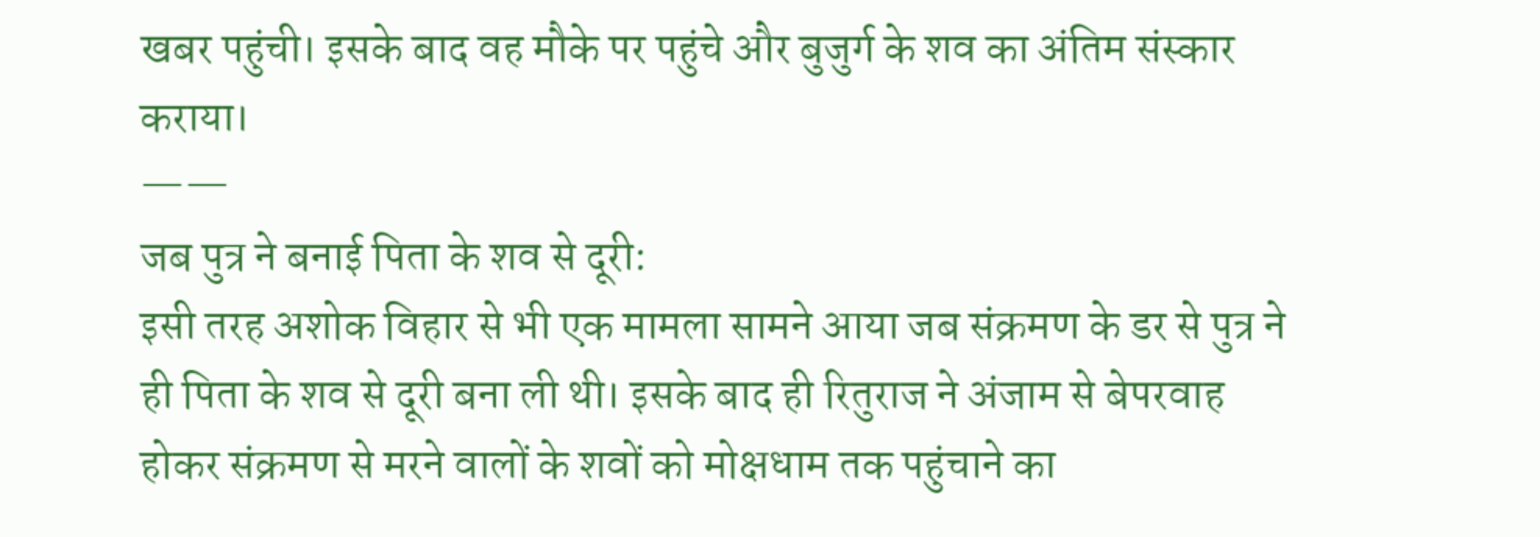खबर पहुंची। इसके बाद वह मौके पर पहुंचे और बुजुर्ग के शव का अंतिम संस्कार कराया।
——
जब पुत्र ने बनाई पिता के शव से दूरी:
इसी तरह अशोक विहार से भी एक मामला सामने आया जब संक्रमण के डर से पुत्र ने ही पिता के शव से दूरी बना ली थी। इसके बाद ही रितुराज ने अंजाम से बेपरवाह होकर संक्रमण से मरने वालों के शवों को मोक्षधाम तक पहुंचाने का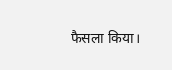फैसला किया।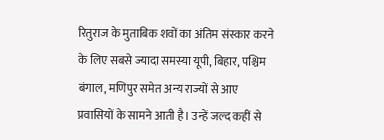रितुराज के मुताबिक शवों का अंतिम संस्कार करने के लिए सबसे ज्यादा समस्या यूपी, बिहार, पश्चिम बंगाल, मणिपुर समेत अन्य राज्यों से आए प्रवासियों के सामने आती है। उन्हें जल्द कहीं से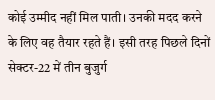कोई उम्मीद नहीं मिल पाती। उनकी मदद करने के लिए वह तैयार रहते हैं। इसी तरह पिछले दिनों सेक्टर-22 में तीन बुजुर्ग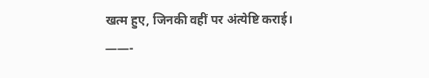खत्म हुए, जिनकी वहीं पर अंत्येष्टि कराई।
——-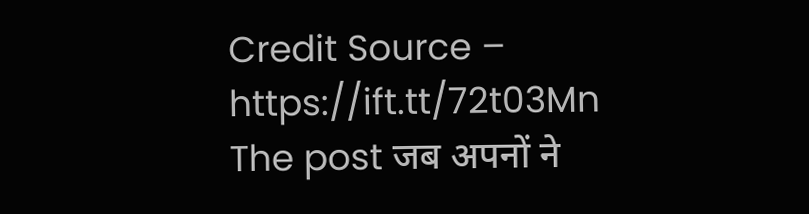Credit Source – https://ift.tt/72t03Mn
The post जब अपनों ने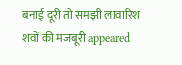बनाई दूरी तो समझी लावारिश शवों की मजबूरी appeared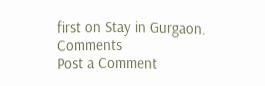first on Stay in Gurgaon.
Comments
Post a Comment